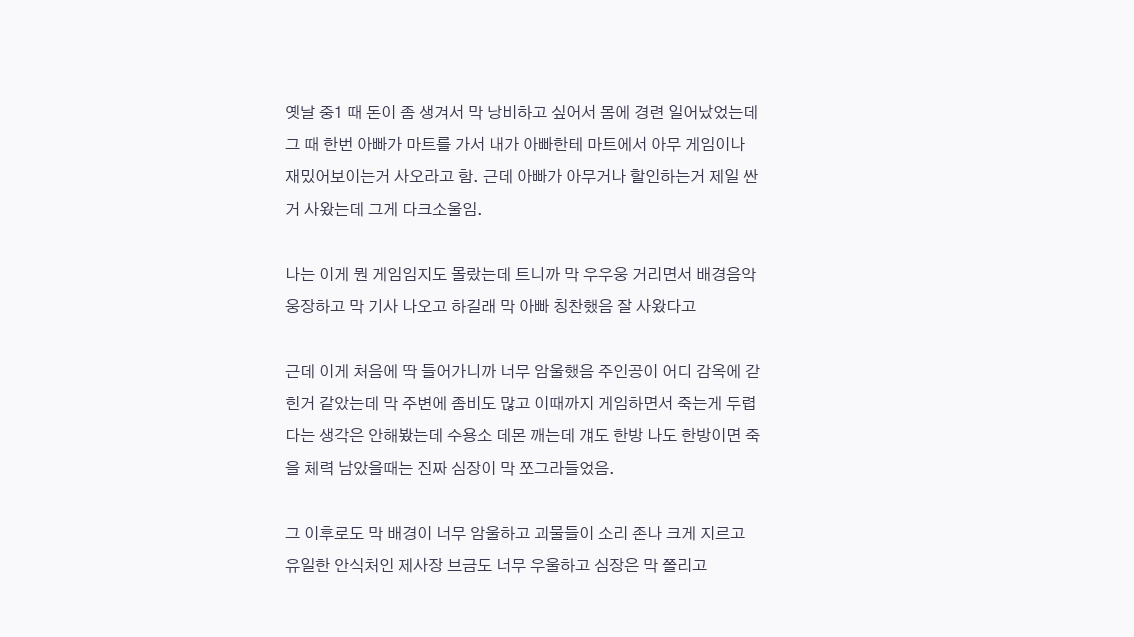옛날 중1 때 돈이 좀 생겨서 막 낭비하고 싶어서 몸에 경련 일어났었는데 그 때 한번 아빠가 마트를 가서 내가 아빠한테 마트에서 아무 게임이나 재밌어보이는거 사오라고 함. 근데 아빠가 아무거나 할인하는거 제일 싼거 사왔는데 그게 다크소울임.

나는 이게 뭔 게임임지도 몰랐는데 트니까 막 우우웅 거리면서 배경음악 웅장하고 막 기사 나오고 하길래 막 아빠 칭찬했음 잘 사왔다고

근데 이게 처음에 딱 들어가니까 너무 암울했음 주인공이 어디 감옥에 갇힌거 같았는데 막 주변에 좀비도 많고 이때까지 게임하면서 죽는게 두렵다는 생각은 안해봤는데 수용소 데몬 깨는데 걔도 한방 나도 한방이면 죽을 체력 남았을때는 진짜 심장이 막 쪼그라들었음.

그 이후로도 막 배경이 너무 암울하고 괴물들이 소리 존나 크게 지르고 유일한 안식처인 제사장 브금도 너무 우울하고 심장은 막 쫄리고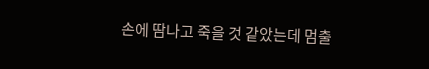손에 땀나고 죽을 것 같았는데 멈출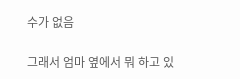수가 없음

그래서 엄마 옆에서 뭐 하고 있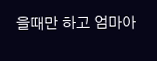을때만 하고 엄마아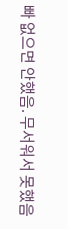빠 없으면 안했음. 무서워서 못했음